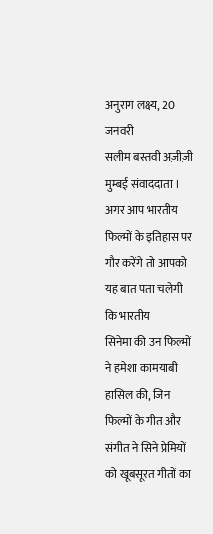अनुराग लक्ष्य, 20 जनवरी
सलीम बस्तवी अज़ीज़ी
मुम्बई संवाददाता ।
अगर आप भारतीय फिल्मों के इतिहास पर गौर करेंगे तो आपको यह बात पता चलेगी कि भारतीय
सिनेमा की उन फिल्मों ने हमेशा कामयाबी हासिल की, जिन फिल्मों के गीत और संगीत ने सिने प्रेमियों को खूबसूरत गीतों का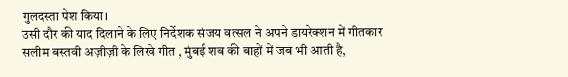गुलदस्ता पेश किया।
उसी दौर की याद दिलाने के लिए निर्देशक संजय वत्सल ने अपने डायरेक्शन में गीतकार सलीम बस्तवी अज़ीज़ी के लिखे गीत , मुंबई शब की बाहों में जब भी आती है,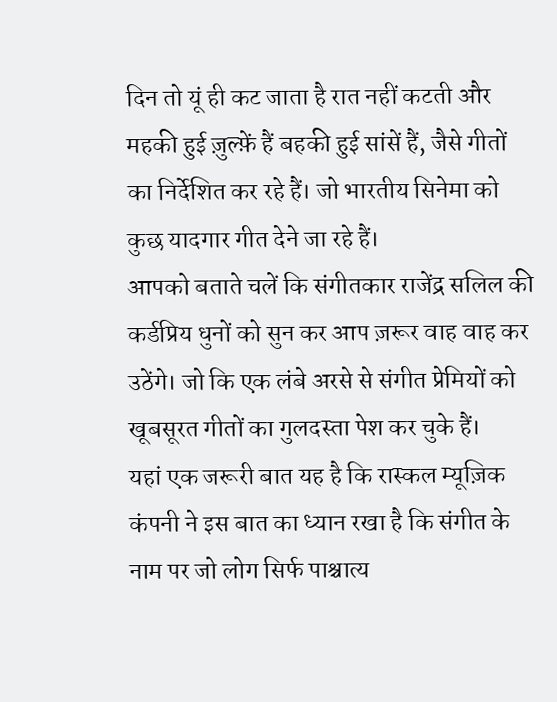दिन तो यूं ही कट जाता है रात नहीं कटती और महकी हुई ज़ुल्फ़ें हैं बहकी हुई सांसें हैं, जैसे गीतों का निर्देशित कर रहे हैं। जो भारतीय सिनेमा को कुछ यादगार गीत देने जा रहे हैं।
आपको बताते चलें कि संगीतकार राजेंद्र सलिल की कर्डप्रिय धुनों को सुन कर आप ज़रूर वाह वाह कर उठेंगे। जो कि एक लंबे अरसे से संगीत प्रेमियों को खूबसूरत गीतों का गुलदस्ता पेश कर चुके हैं।
यहां एक जरूरी बात यह है कि रास्कल म्यूज़िक कंपनी ने इस बात का ध्यान रखा है कि संगीत के नाम पर जो लोग सिर्फ पाश्चात्य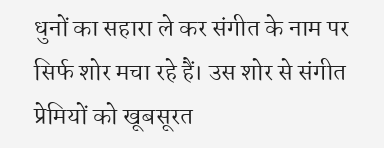धुनों का सहारा ले कर संगीत के नाम पर सिर्फ शोर मचा रहे हैं। उस शोर से संगीत प्रेमियों को खूबसूरत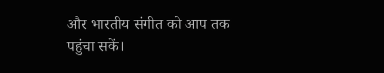और भारतीय संगीत को आप तक पहुंचा सकें।